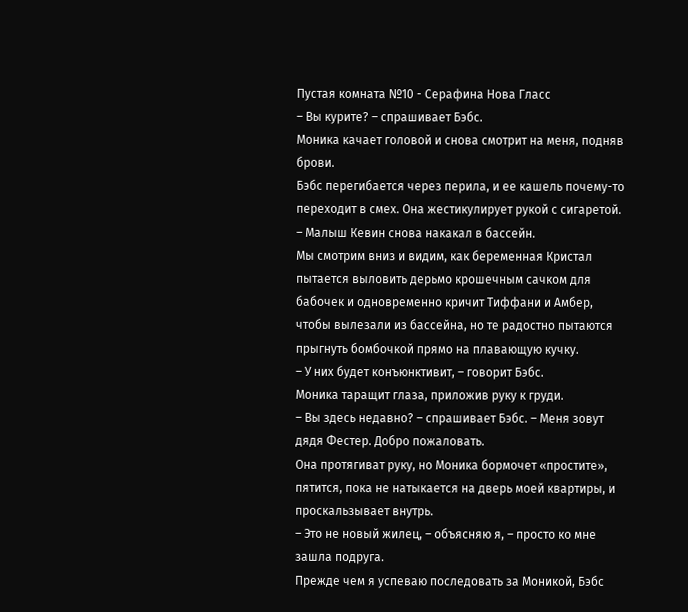Пустая комната №10 - Серафина Нова Гласс
– Вы курите? – спрашивает Бэбс.
Моника качает головой и снова смотрит на меня, подняв брови.
Бэбс перегибается через перила, и ее кашель почему-то переходит в смех. Она жестикулирует рукой с сигаретой.
– Малыш Кевин снова накакал в бассейн.
Мы смотрим вниз и видим, как беременная Кристал пытается выловить дерьмо крошечным сачком для бабочек и одновременно кричит Тиффани и Амбер, чтобы вылезали из бассейна, но те радостно пытаются прыгнуть бомбочкой прямо на плавающую кучку.
– У них будет конъюнктивит, – говорит Бэбс.
Моника таращит глаза, приложив руку к груди.
– Вы здесь недавно? – спрашивает Бэбс. – Меня зовут дядя Фестер. Добро пожаловать.
Она протягиват руку, но Моника бормочет «простите», пятится, пока не натыкается на дверь моей квартиры, и проскальзывает внутрь.
– Это не новый жилец, – объясняю я, – просто ко мне зашла подруга.
Прежде чем я успеваю последовать за Моникой, Бэбс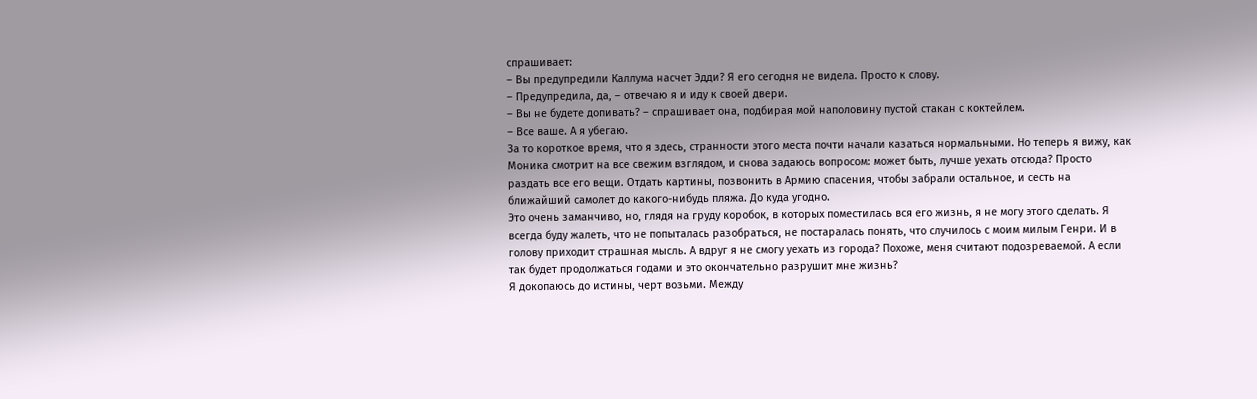спрашивает:
– Вы предупредили Каллума насчет Эдди? Я его сегодня не видела. Просто к слову.
– Предупредила, да, – отвечаю я и иду к своей двери.
– Вы не будете допивать? – спрашивает она, подбирая мой наполовину пустой стакан с коктейлем.
– Все ваше. А я убегаю.
За то короткое время, что я здесь, странности этого места почти начали казаться нормальными. Но теперь я вижу, как Моника смотрит на все свежим взглядом, и снова задаюсь вопросом: может быть, лучше уехать отсюда? Просто раздать все его вещи. Отдать картины, позвонить в Армию спасения, чтобы забрали остальное, и сесть на ближайший самолет до какого-нибудь пляжа. До куда угодно.
Это очень заманчиво, но, глядя на груду коробок, в которых поместилась вся его жизнь, я не могу этого сделать. Я всегда буду жалеть, что не попыталась разобраться, не постаралась понять, что случилось с моим милым Генри. И в голову приходит страшная мысль. А вдруг я не смогу уехать из города? Похоже, меня считают подозреваемой. А если так будет продолжаться годами и это окончательно разрушит мне жизнь?
Я докопаюсь до истины, черт возьми. Между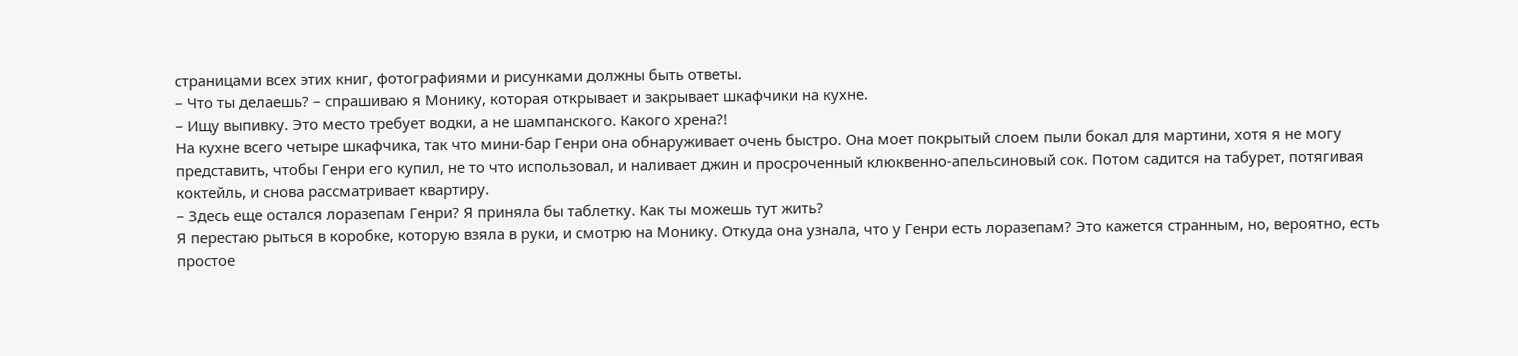страницами всех этих книг, фотографиями и рисунками должны быть ответы.
– Что ты делаешь? – спрашиваю я Монику, которая открывает и закрывает шкафчики на кухне.
– Ищу выпивку. Это место требует водки, а не шампанского. Какого хрена?!
На кухне всего четыре шкафчика, так что мини-бар Генри она обнаруживает очень быстро. Она моет покрытый слоем пыли бокал для мартини, хотя я не могу представить, чтобы Генри его купил, не то что использовал, и наливает джин и просроченный клюквенно-апельсиновый сок. Потом садится на табурет, потягивая коктейль, и снова рассматривает квартиру.
– Здесь еще остался лоразепам Генри? Я приняла бы таблетку. Как ты можешь тут жить?
Я перестаю рыться в коробке, которую взяла в руки, и смотрю на Монику. Откуда она узнала, что у Генри есть лоразепам? Это кажется странным, но, вероятно, есть простое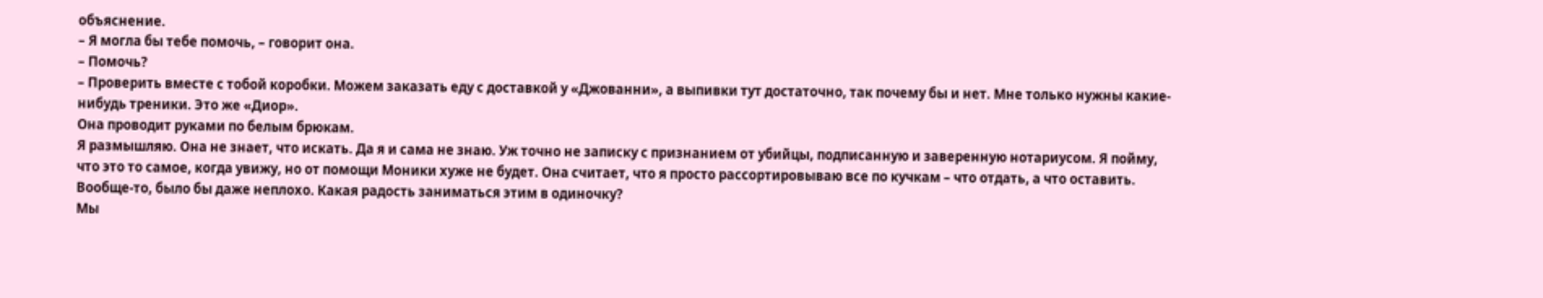объяснение.
– Я могла бы тебе помочь, – говорит она.
– Помочь?
– Проверить вместе с тобой коробки. Можем заказать еду с доставкой у «Джованни», а выпивки тут достаточно, так почему бы и нет. Мне только нужны какие-нибудь треники. Это же «Диор».
Она проводит руками по белым брюкам.
Я размышляю. Она не знает, что искать. Да я и сама не знаю. Уж точно не записку с признанием от убийцы, подписанную и заверенную нотариусом. Я пойму, что это то самое, когда увижу, но от помощи Моники хуже не будет. Она считает, что я просто рассортировываю все по кучкам – что отдать, а что оставить. Вообще-то, было бы даже неплохо. Какая радость заниматься этим в одиночку?
Мы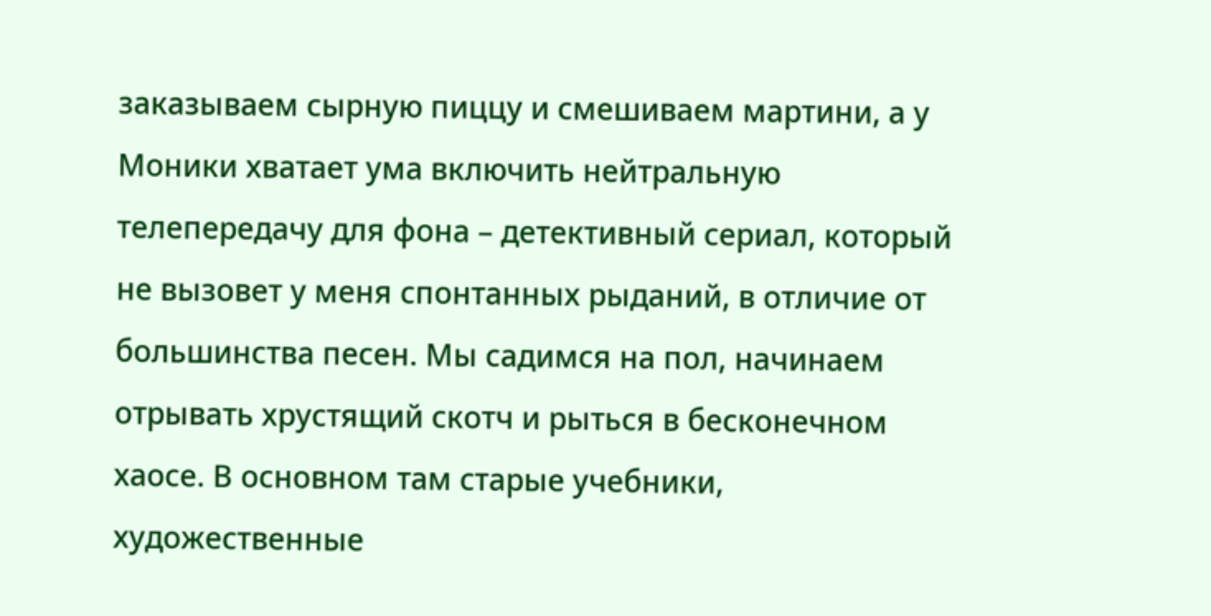заказываем сырную пиццу и смешиваем мартини, а у Моники хватает ума включить нейтральную телепередачу для фона – детективный сериал, который не вызовет у меня спонтанных рыданий, в отличие от большинства песен. Мы садимся на пол, начинаем отрывать хрустящий скотч и рыться в бесконечном хаосе. В основном там старые учебники, художественные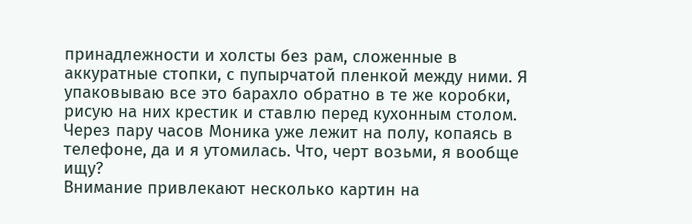принадлежности и холсты без рам, сложенные в аккуратные стопки, с пупырчатой пленкой между ними. Я упаковываю все это барахло обратно в те же коробки, рисую на них крестик и ставлю перед кухонным столом. Через пару часов Моника уже лежит на полу, копаясь в телефоне, да и я утомилась. Что, черт возьми, я вообще ищу?
Внимание привлекают несколько картин на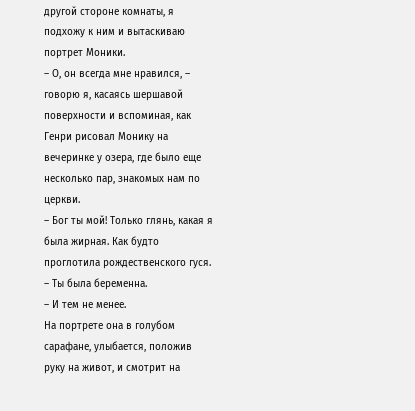другой стороне комнаты, я подхожу к ним и вытаскиваю портрет Моники.
– О, он всегда мне нравился, – говорю я, касаясь шершавой поверхности и вспоминая, как Генри рисовал Монику на вечеринке у озера, где было еще несколько пар, знакомых нам по церкви.
– Бог ты мой! Только глянь, какая я была жирная. Как будто проглотила рождественского гуся.
– Ты была беременна.
– И тем не менее.
На портрете она в голубом сарафане, улыбается, положив руку на живот, и смотрит на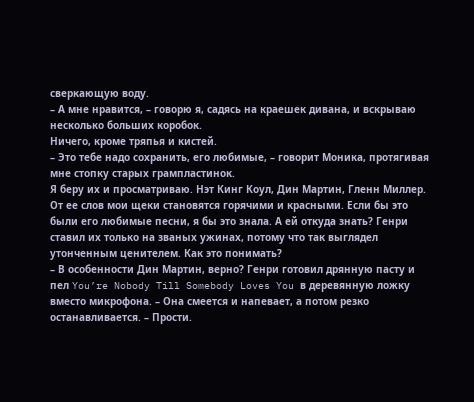сверкающую воду.
– А мне нравится, – говорю я, садясь на краешек дивана, и вскрываю несколько больших коробок.
Ничего, кроме тряпья и кистей.
– Это тебе надо сохранить, его любимые, – говорит Моника, протягивая мне стопку старых грампластинок.
Я беру их и просматриваю. Нэт Кинг Коул, Дин Мартин, Гленн Миллер. От ее слов мои щеки становятся горячими и красными. Если бы это были его любимые песни, я бы это знала. А ей откуда знать? Генри ставил их только на званых ужинах, потому что так выглядел утонченным ценителем. Как это понимать?
– В особенности Дин Мартин, верно? Генри готовил дрянную пасту и пел You’re Nobody Till Somebody Loves You в деревянную ложку вместо микрофона. – Она смеется и напевает, а потом резко останавливается. – Прости.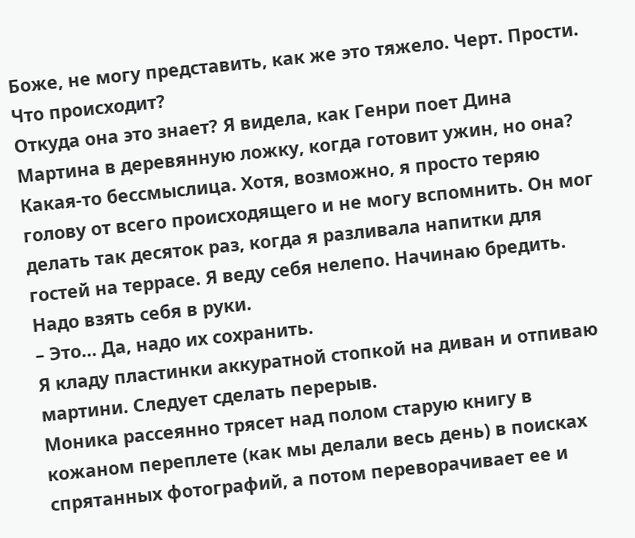Боже, не могу представить, как же это тяжело. Черт. Прости.
Что происходит?
Откуда она это знает? Я видела, как Генри поет Дина Мартина в деревянную ложку, когда готовит ужин, но она? Какая-то бессмыслица. Хотя, возможно, я просто теряю голову от всего происходящего и не могу вспомнить. Он мог делать так десяток раз, когда я разливала напитки для гостей на террасе. Я веду себя нелепо. Начинаю бредить. Надо взять себя в руки.
– Это… Да, надо их сохранить.
Я кладу пластинки аккуратной стопкой на диван и отпиваю мартини. Следует сделать перерыв.
Моника рассеянно трясет над полом старую книгу в кожаном переплете (как мы делали весь день) в поисках спрятанных фотографий, а потом переворачивает ее и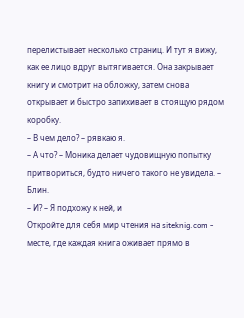перелистывает несколько страниц. И тут я вижу, как ее лицо вдруг вытягивается. Она закрывает книгу и смотрит на обложку, затем снова открывает и быстро запихивает в стоящую рядом коробку.
– В чем дело? – рявкаю я.
– А что? – Моника делает чудовищную попытку притвориться, будто ничего такого не увидела. – Блин.
– И? – Я подхожу к ней, и
Откройте для себя мир чтения на siteknig.com - месте, где каждая книга оживает прямо в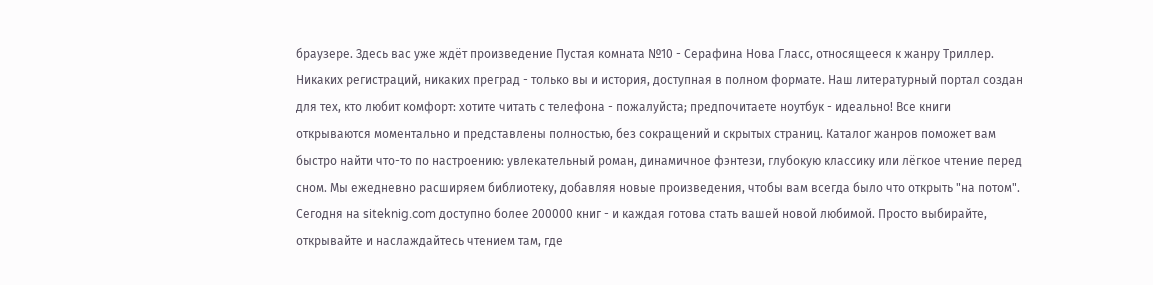браузере. Здесь вас уже ждёт произведение Пустая комната №10 - Серафина Нова Гласс, относящееся к жанру Триллер. Никаких регистраций, никаких преград - только вы и история, доступная в полном формате. Наш литературный портал создан для тех, кто любит комфорт: хотите читать с телефона - пожалуйста; предпочитаете ноутбук - идеально! Все книги открываются моментально и представлены полностью, без сокращений и скрытых страниц. Каталог жанров поможет вам быстро найти что-то по настроению: увлекательный роман, динамичное фэнтези, глубокую классику или лёгкое чтение перед сном. Мы ежедневно расширяем библиотеку, добавляя новые произведения, чтобы вам всегда было что открыть "на потом". Сегодня на siteknig.com доступно более 200000 книг - и каждая готова стать вашей новой любимой. Просто выбирайте, открывайте и наслаждайтесь чтением там, где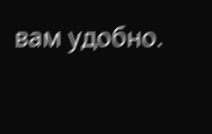вам удобно.